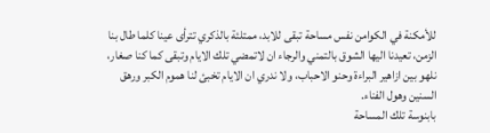للأمكنة في الكوامن نفس مساحة تبقى للابد، ممتلئة بالذكري تترأى عينا كلما طال بنا الزمن، تعيدنا اليها الشوق بالتمني والرجاء ان لاتمضي تلك الايام وتبقى كما كنا صغار، نلهو بين ازاهير البراءة وحنو الاحباب، ولا ندري ان الايام تخبئ لنا هموم الكبر ورهق السنين وهول الفناء.
بابنوسة تلك المساحة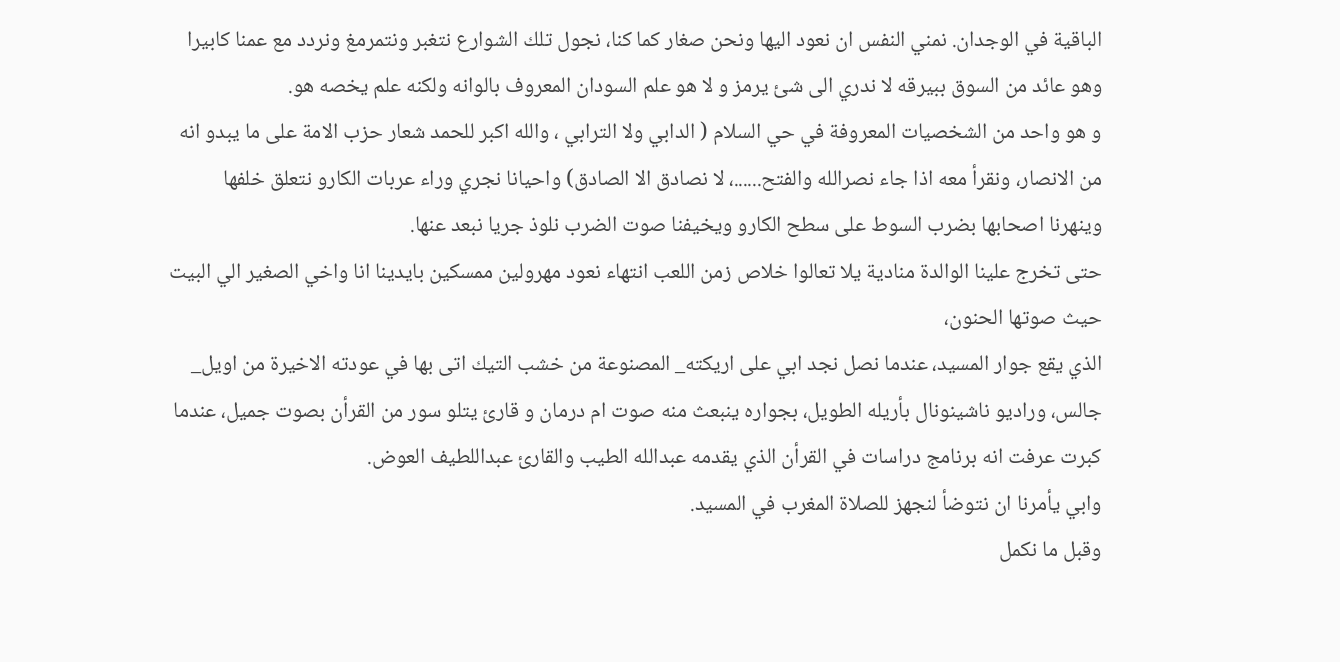الباقية في الوجدان. نمني النفس ان نعود اليها ونحن صغار كما كنا، نجول تلك الشوارع نتغبر ونتمرمغ ونردد مع عمنا كابيرا وهو عائد من السوق ببيرقه لا ندري الى شئ يرمز و لا هو علم السودان المعروف بالوانه ولكنه علم يخصه هو.
و هو واحد من الشخصيات المعروفة في حي السلام ( الدابي ولا الترابي ، والله اكبر للحمد شعار حزب الامة على ما يبدو انه من الانصار، ونقرأ معه اذا جاء نصرالله والفتح......، لا نصادق الا الصادق) واحيانا نجري وراء عربات الكارو نتعلق خلفها وينهرنا اصحابها بضرب السوط على سطح الكارو ويخيفنا صوت الضرب نلوذ جريا نبعد عنها.
حتى تخرج علينا الوالدة منادية يلا تعالوا خلاص زمن اللعب انتهاء نعود مهرولين ممسكين بايدينا انا واخي الصغير الي البيت حيث صوتها الحنون،
الذي يقع جوار المسيد، عندما نصل نجد ابي على اريكته_ المصنوعة من خشب التيك اتى بها في عودته الاخيرة من اويل_ جالس، وراديو ناشينونال بأريله الطويل، بجواره ينبعث منه صوت ام درمان و قارئ يتلو سور من القرأن بصوت جميل، عندما كبرت عرفت انه برنامج دراسات في القرأن الذي يقدمه عبدالله الطيب والقارئ عبداللطيف العوض.
وابي يأمرنا ان نتوضأ لنجهز للصلاة المغرب في المسيد.
وقبل ما نكمل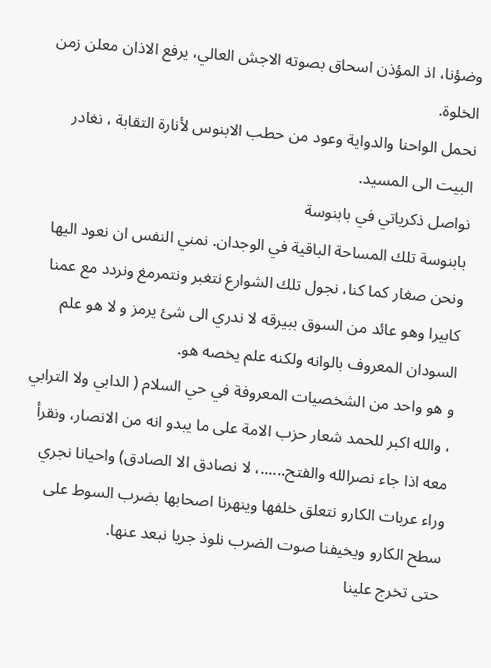وضؤنا، اذ المؤذن اسحاق بصوته الاجش العالي، يرفع الاذان معلن زمن الخلوة.
نحمل الواحنا والدواية وعود من حطب الابنوس لأنارة التقابة ، نغادر البيت الى المسيد.
نواصل ذكرياتي في بابنوسة
بابنوسة تلك المساحة الباقية في الوجدان. نمني النفس ان نعود اليها ونحن صغار كما كنا، نجول تلك الشوارع نتغبر ونتمرمغ ونردد مع عمنا كابيرا وهو عائد من السوق ببيرقه لا ندري الى شئ يرمز و لا هو علم السودان المعروف بالوانه ولكنه علم يخصه هو.
و هو واحد من الشخصيات المعروفة في حي السلام ( الدابي ولا الترابي ، والله اكبر للحمد شعار حزب الامة على ما يبدو انه من الانصار، ونقرأ معه اذا جاء نصرالله والفتح......، لا نصادق الا الصادق) واحيانا نجري وراء عربات الكارو نتعلق خلفها وينهرنا اصحابها بضرب السوط على سطح الكارو ويخيفنا صوت الضرب نلوذ جريا نبعد عنها.
حتى تخرج علينا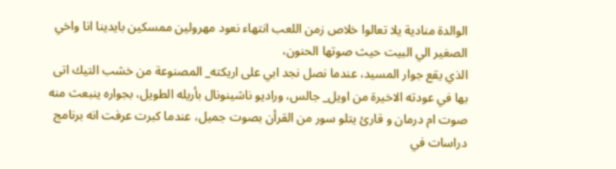الوالدة منادية يلا تعالوا خلاص زمن اللعب انتهاء نعود مهرولين ممسكين بايدينا انا واخي الصغير الي البيت حيث صوتها الحنون،
الذي يقع جوار المسيد، عندما نصل نجد ابي على اريكته_ المصنوعة من خشب التيك اتى بها في عودته الاخيرة من اويل_ جالس، وراديو ناشينونال بأريله الطويل، بجواره ينبعث منه صوت ام درمان و قارئ يتلو سور من القرأن بصوت جميل، عندما كبرت عرفت انه برنامج دراسات في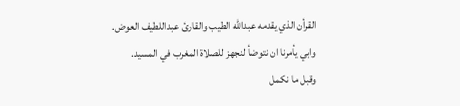القرأن الذي يقدمه عبدالله الطيب والقارئ عبداللطيف العوض.
وابي يأمرنا ان نتوضأ لنجهز للصلاة المغرب في المسيد.
وقبل ما نكمل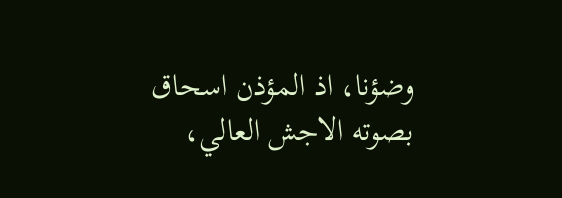وضؤنا، اذ المؤذن اسحاق بصوته الاجش العالي،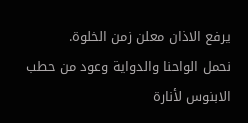يرفع الاذان معلن زمن الخلوة.
نحمل الواحنا والدواية وعود من حطب الابنوس لأنارة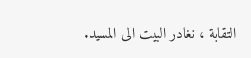التقابة ، نغادر البيت الى المسيد.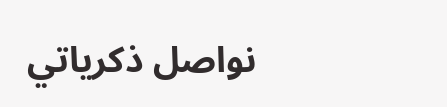نواصل ذكرياتي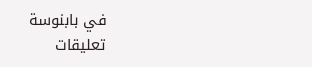في بابنوسة
تعليقات